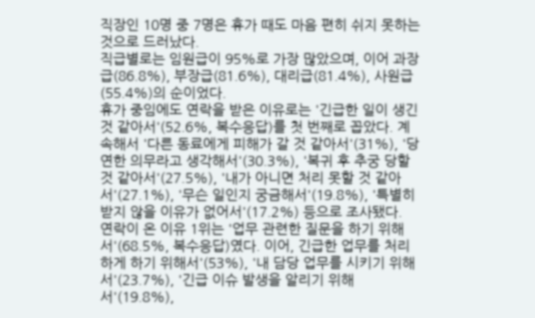직장인 10명 중 7명은 휴가 때도 마음 편히 쉬지 못하는 것으로 드러났다.
직급별로는 임원급이 95%로 가장 많았으며, 이어 과장급(86.8%), 부장급(81.6%), 대리급(81.4%), 사원급(55.4%)의 순이었다.
휴가 중임에도 연락을 받은 이유로는 '긴급한 일이 생긴 것 같아서'(52.6%, 복수응답)를 첫 번째로 꼽았다. 계속해서 '다른 동료에게 피해가 갈 것 같아서'(31%), '당연한 의무라고 생각해서'(30.3%), '복귀 후 추궁 당할 것 같아서'(27.5%), '내가 아니면 처리 못할 것 같아서'(27.1%), '무슨 일인지 궁금해서'(19.8%), '특별히 받지 않을 이유가 없어서'(17.2%) 등으로 조사됐다.
연락이 온 이유 1위는 '업무 관련한 질문을 하기 위해서'(68.5%, 복수응답)였다. 이어, 긴급한 업무를 처리하게 하기 위해서'(53%), '내 담당 업무를 시키기 위해서'(23.7%), '긴급 이슈 발생을 알리기 위해서'(19.8%),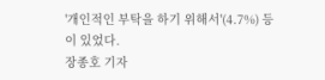'개인적인 부탁을 하기 위해서'(4.7%) 등이 있었다.
장종호 기자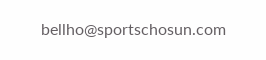bellho@sportschosun.com